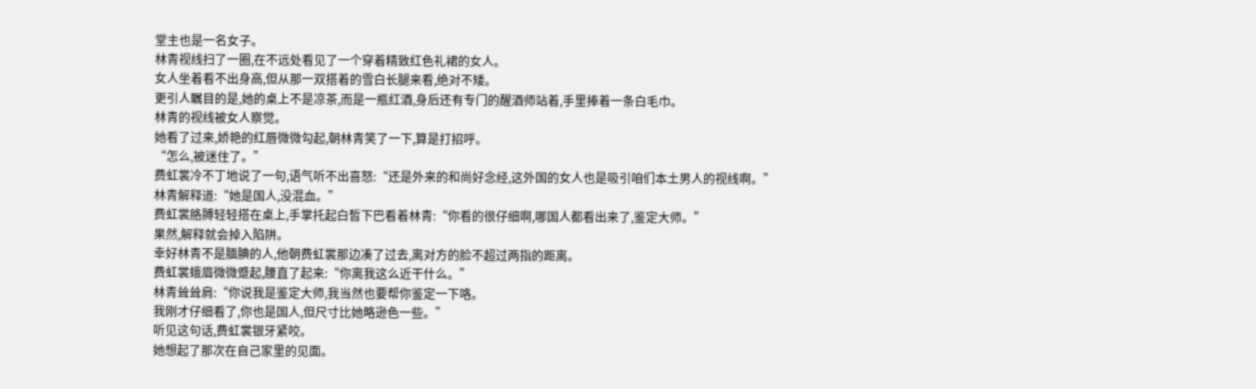堂主也是一名女子。
林青视线扫了一圈,在不远处看见了一个穿着精致红色礼裙的女人。
女人坐着看不出身高,但从那一双搭着的雪白长腿来看,绝对不矮。
更引人瞩目的是,她的桌上不是凉茶,而是一瓶红酒,身后还有专门的醒酒师站着,手里捧着一条白毛巾。
林青的视线被女人察觉。
她看了过来,娇艳的红唇微微勾起,朝林青笑了一下,算是打招呼。
“怎么,被迷住了。”
费虹裳冷不丁地说了一句,语气听不出喜怒:“还是外来的和尚好念经,这外国的女人也是吸引咱们本土男人的视线啊。”
林青解释道:“她是国人,没混血。”
费虹裳胳膊轻轻搭在桌上,手掌托起白皙下巴看着林青:“你看的很仔细啊,哪国人都看出来了,鉴定大师。”
果然,解释就会掉入陷阱。
幸好林青不是腼腆的人,他朝费虹裳那边凑了过去,离对方的脸不超过两指的距离。
费虹裳蛾眉微微蹙起,腰直了起来:“你离我这么近干什么。”
林青耸耸肩:“你说我是鉴定大师,我当然也要帮你鉴定一下咯。
我刚才仔细看了,你也是国人,但尺寸比她略逊色一些。”
听见这句话,费虹裳银牙紧咬。
她想起了那次在自己家里的见面。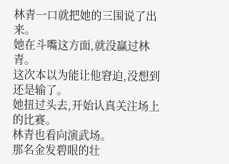林青一口就把她的三围说了出来。
她在斗嘴这方面,就没赢过林青。
这次本以为能让他窘迫,没想到还是输了。
她扭过头去,开始认真关注场上的比赛。
林青也看向演武场。
那名金发碧眼的壮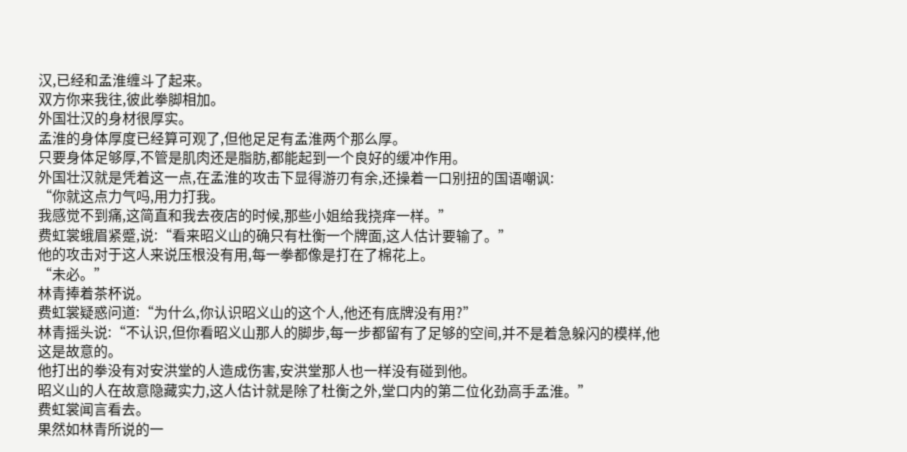汉,已经和孟淮缠斗了起来。
双方你来我往,彼此拳脚相加。
外国壮汉的身材很厚实。
孟淮的身体厚度已经算可观了,但他足足有孟淮两个那么厚。
只要身体足够厚,不管是肌肉还是脂肪,都能起到一个良好的缓冲作用。
外国壮汉就是凭着这一点,在孟淮的攻击下显得游刃有余,还操着一口别扭的国语嘲讽:
“你就这点力气吗,用力打我。
我感觉不到痛,这简直和我去夜店的时候,那些小姐给我挠痒一样。”
费虹裳蛾眉紧蹙,说:“看来昭义山的确只有杜衡一个牌面,这人估计要输了。”
他的攻击对于这人来说压根没有用,每一拳都像是打在了棉花上。
“未必。”
林青捧着茶杯说。
费虹裳疑惑问道:“为什么,你认识昭义山的这个人,他还有底牌没有用?”
林青摇头说:“不认识,但你看昭义山那人的脚步,每一步都留有了足够的空间,并不是着急躲闪的模样,他这是故意的。
他打出的拳没有对安洪堂的人造成伤害,安洪堂那人也一样没有碰到他。
昭义山的人在故意隐藏实力,这人估计就是除了杜衡之外,堂口内的第二位化劲高手孟淮。”
费虹裳闻言看去。
果然如林青所说的一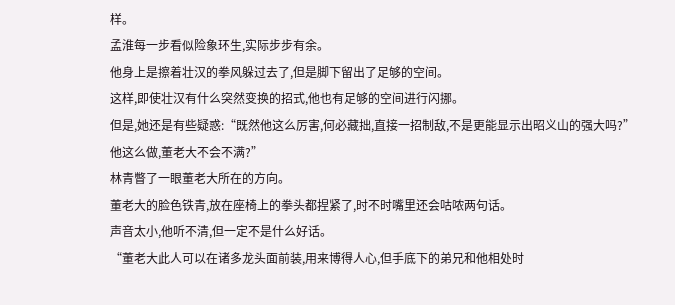样。
孟淮每一步看似险象环生,实际步步有余。
他身上是擦着壮汉的拳风躲过去了,但是脚下留出了足够的空间。
这样,即使壮汉有什么突然变换的招式,他也有足够的空间进行闪挪。
但是,她还是有些疑惑:“既然他这么厉害,何必藏拙,直接一招制敌,不是更能显示出昭义山的强大吗?”
他这么做,董老大不会不满?”
林青瞥了一眼董老大所在的方向。
董老大的脸色铁青,放在座椅上的拳头都捏紧了,时不时嘴里还会咕哝两句话。
声音太小,他听不清,但一定不是什么好话。
“董老大此人可以在诸多龙头面前装,用来博得人心,但手底下的弟兄和他相处时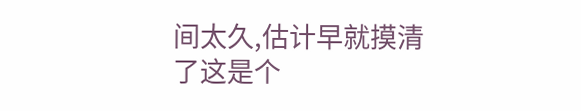间太久,估计早就摸清了这是个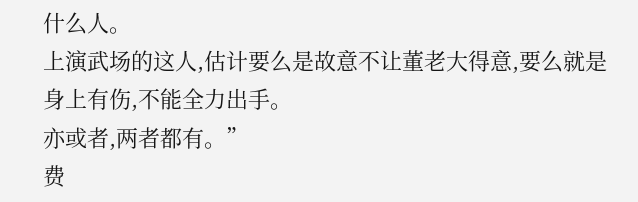什么人。
上演武场的这人,估计要么是故意不让董老大得意,要么就是身上有伤,不能全力出手。
亦或者,两者都有。”
费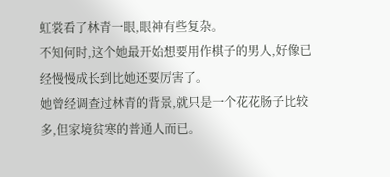虹裳看了林青一眼,眼神有些复杂。
不知何时,这个她最开始想要用作棋子的男人,好像已经慢慢成长到比她还要厉害了。
她曾经调查过林青的背景,就只是一个花花肠子比较多,但家境贫寒的普通人而已。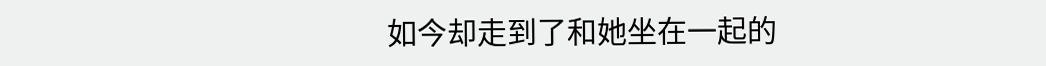如今却走到了和她坐在一起的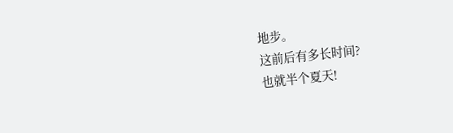地步。
这前后有多长时间?
也就半个夏天!